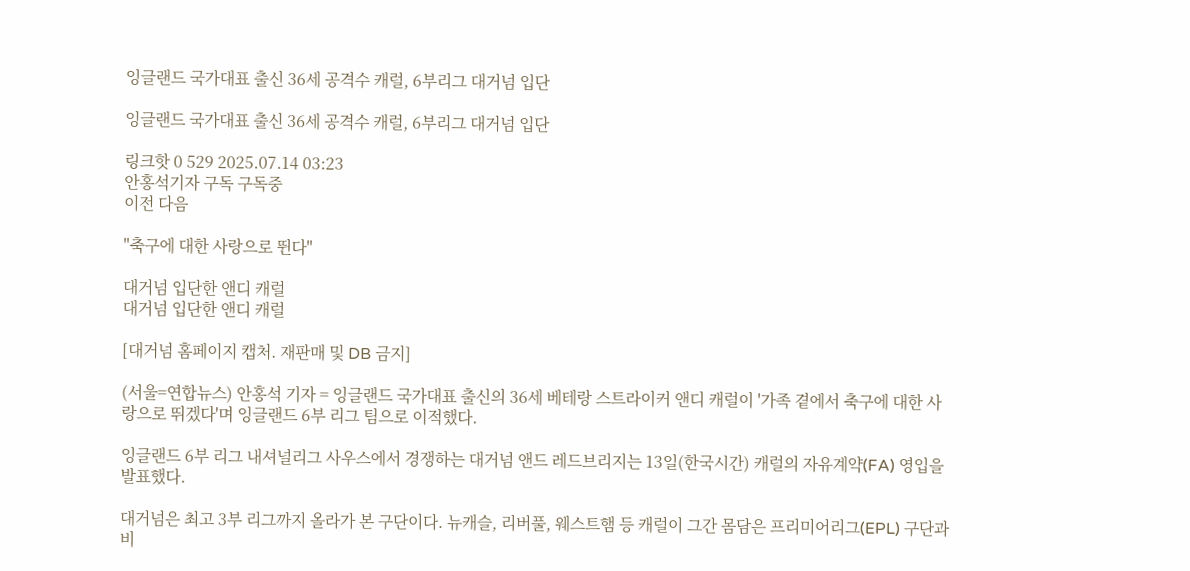잉글랜드 국가대표 출신 36세 공격수 캐럴, 6부리그 대거넘 입단

잉글랜드 국가대표 출신 36세 공격수 캐럴, 6부리그 대거넘 입단

링크핫 0 529 2025.07.14 03:23
안홍석기자 구독 구독중
이전 다음

"축구에 대한 사랑으로 뛴다"

대거넘 입단한 앤디 캐럴
대거넘 입단한 앤디 캐럴

[대거넘 홈페이지 캡처. 재판매 및 DB 금지]

(서울=연합뉴스) 안홍석 기자 = 잉글랜드 국가대표 출신의 36세 베테랑 스트라이커 앤디 캐럴이 '가족 곁에서 축구에 대한 사랑으로 뛰겠다'며 잉글랜드 6부 리그 팀으로 이적했다.

잉글랜드 6부 리그 내셔널리그 사우스에서 경쟁하는 대거넘 앤드 레드브리지는 13일(한국시간) 캐럴의 자유계약(FA) 영입을 발표했다.

대거넘은 최고 3부 리그까지 올라가 본 구단이다. 뉴캐슬, 리버풀, 웨스트햄 등 캐럴이 그간 몸담은 프리미어리그(EPL) 구단과 비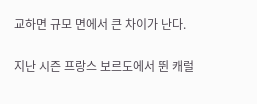교하면 규모 면에서 큰 차이가 난다.

지난 시즌 프랑스 보르도에서 뛴 캐럴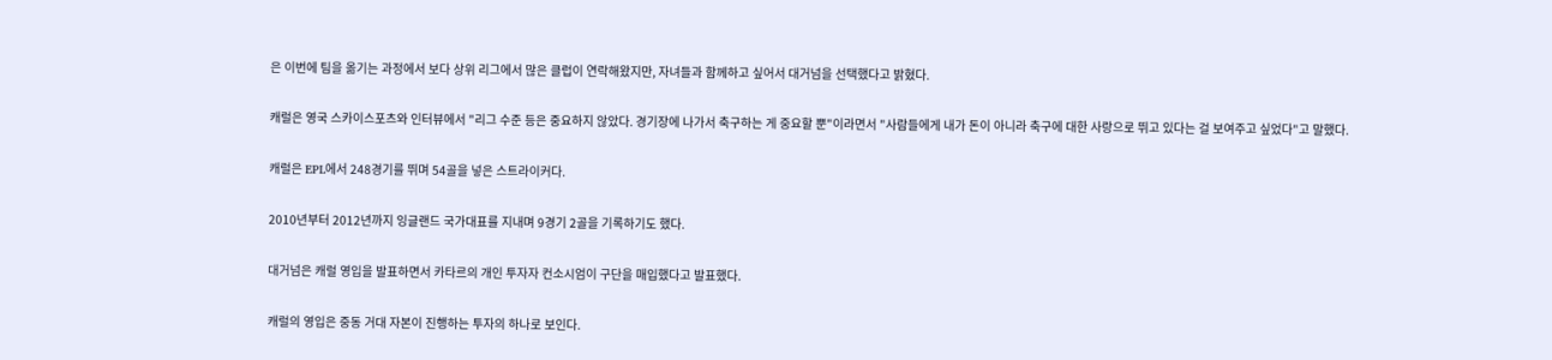은 이번에 팀을 옮기는 과정에서 보다 상위 리그에서 많은 클럽이 연락해왔지만, 자녀들과 함께하고 싶어서 대거넘을 선택했다고 밝혔다.

캐럴은 영국 스카이스포츠와 인터뷰에서 "리그 수준 등은 중요하지 않았다. 경기장에 나가서 축구하는 게 중요할 뿐"이라면서 "사람들에게 내가 돈이 아니라 축구에 대한 사랑으로 뛰고 있다는 걸 보여주고 싶었다"고 말했다.

캐럴은 EPL에서 248경기를 뛰며 54골을 넣은 스트라이커다.

2010년부터 2012년까지 잉글랜드 국가대표를 지내며 9경기 2골을 기록하기도 했다.

대거넘은 캐럴 영입을 발표하면서 카타르의 개인 투자자 컨소시엄이 구단을 매입했다고 발표했다.

캐럴의 영입은 중동 거대 자본이 진행하는 투자의 하나로 보인다.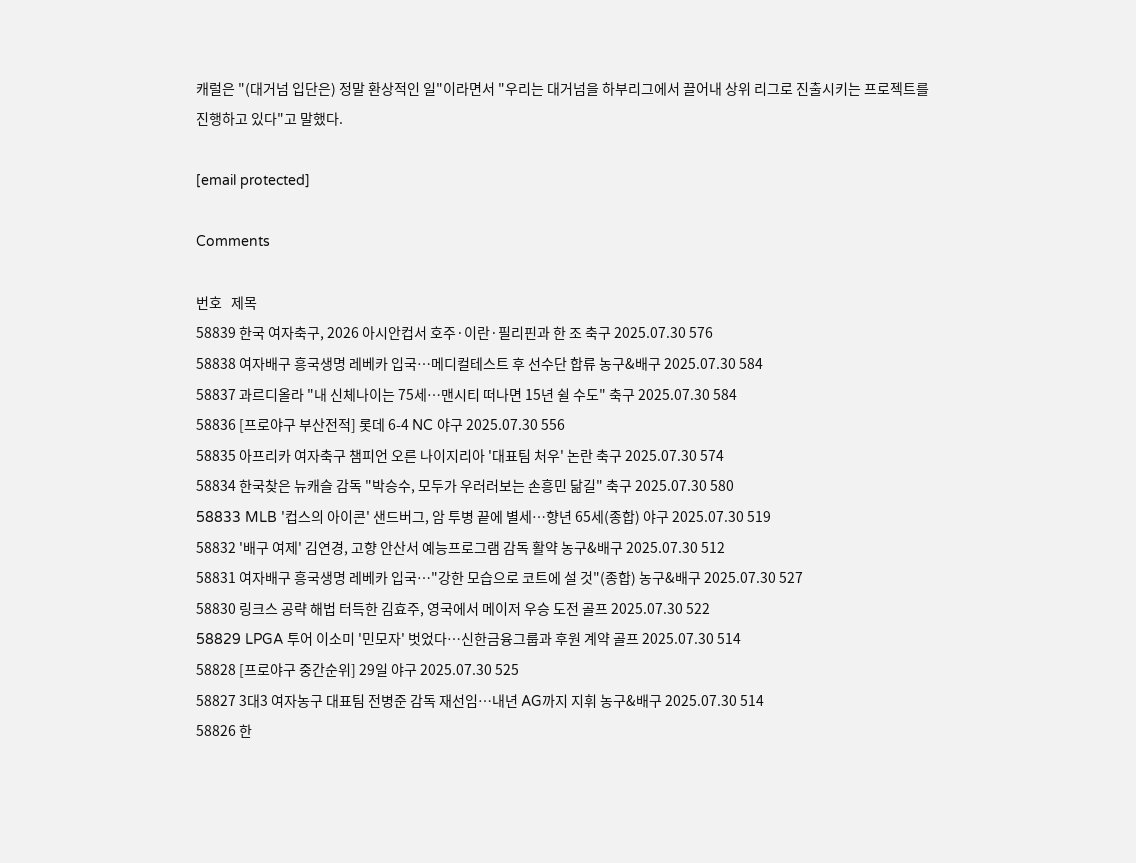캐럴은 "(대거넘 입단은) 정말 환상적인 일"이라면서 "우리는 대거넘을 하부리그에서 끌어내 상위 리그로 진출시키는 프로젝트를 진행하고 있다"고 말했다.

[email protected]

Comments

번호   제목
58839 한국 여자축구, 2026 아시안컵서 호주·이란·필리핀과 한 조 축구 2025.07.30 576
58838 여자배구 흥국생명 레베카 입국…메디컬테스트 후 선수단 합류 농구&배구 2025.07.30 584
58837 과르디올라 "내 신체나이는 75세…맨시티 떠나면 15년 쉴 수도" 축구 2025.07.30 584
58836 [프로야구 부산전적] 롯데 6-4 NC 야구 2025.07.30 556
58835 아프리카 여자축구 챔피언 오른 나이지리아 '대표팀 처우' 논란 축구 2025.07.30 574
58834 한국찾은 뉴캐슬 감독 "박승수, 모두가 우러러보는 손흥민 닮길" 축구 2025.07.30 580
58833 MLB '컵스의 아이콘' 샌드버그, 암 투병 끝에 별세…향년 65세(종합) 야구 2025.07.30 519
58832 '배구 여제' 김연경, 고향 안산서 예능프로그램 감독 활약 농구&배구 2025.07.30 512
58831 여자배구 흥국생명 레베카 입국…"강한 모습으로 코트에 설 것"(종합) 농구&배구 2025.07.30 527
58830 링크스 공략 해법 터득한 김효주, 영국에서 메이저 우승 도전 골프 2025.07.30 522
58829 LPGA 투어 이소미 '민모자' 벗었다…신한금융그룹과 후원 계약 골프 2025.07.30 514
58828 [프로야구 중간순위] 29일 야구 2025.07.30 525
58827 3대3 여자농구 대표팀 전병준 감독 재선임…내년 AG까지 지휘 농구&배구 2025.07.30 514
58826 한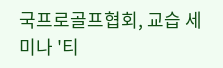국프로골프협회, 교습 세미나 '티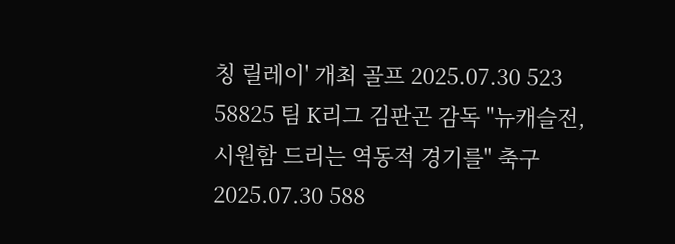칭 릴레이' 개최 골프 2025.07.30 523
58825 팀 K리그 김판곤 감독 "뉴캐슬전, 시원함 드리는 역동적 경기를" 축구 2025.07.30 588